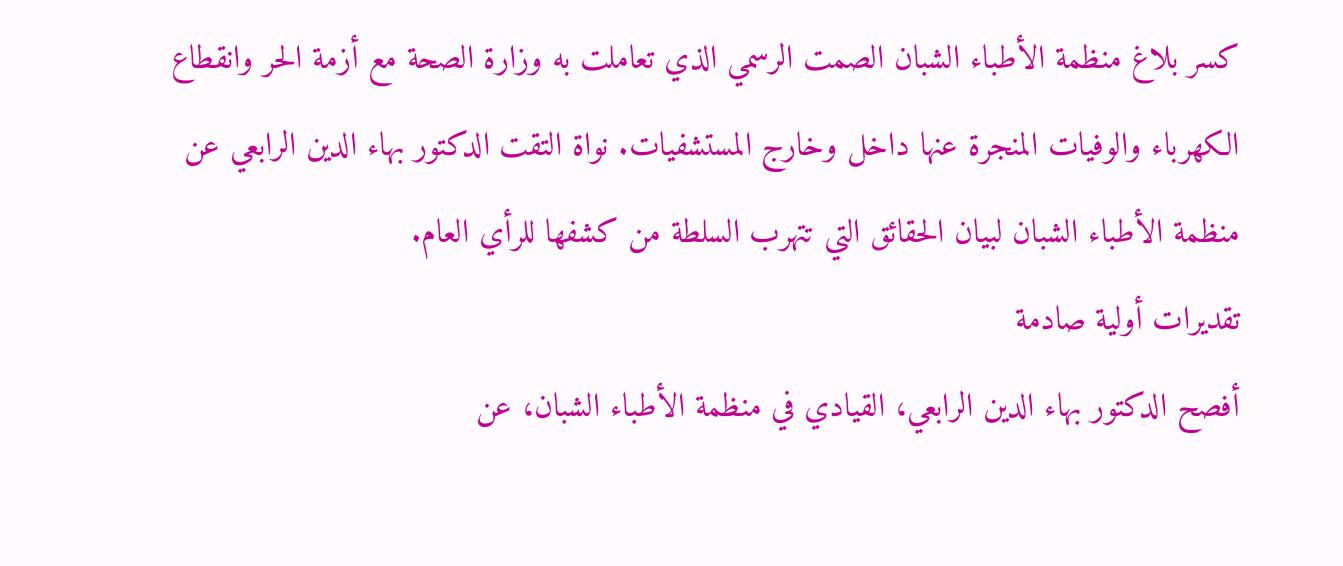كسر بلاغ منظمة الأطباء الشبان الصمت الرسمي الذي تعاملت به وزارة الصحة مع أزمة الحر وانقطاع الكهرباء والوفيات المنجرة عنها داخل وخارج المستشفيات. نواة التقت الدكتور بهاء الدين الرابعي عن منظمة الأطباء الشبان لبيان الحقائق التي تتهرب السلطة من كشفها للرأي العام.
تقديرات أولية صادمة
أفصح الدكتور بهاء الدين الرابعي، القيادي في منظمة الأطباء الشبان، عن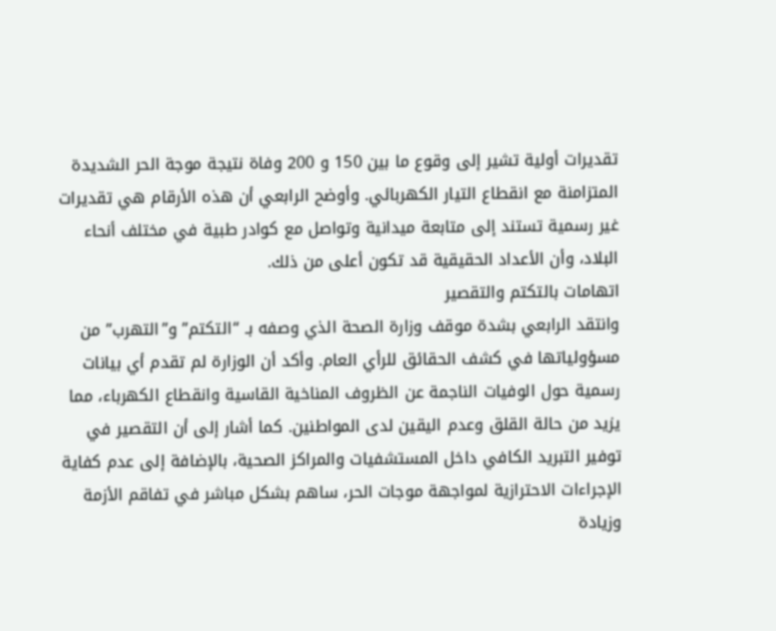تقديرات أولية تشير إلى وقوع ما بين 150 و 200 وفاة نتيجة موجة الحر الشديدة المتزامنة مع انقطاع التيار الكهربائي. وأوضح الرابعي أن هذه الأرقام هي تقديرات غير رسمية تستند إلى متابعة ميدانية وتواصل مع كوادر طبية في مختلف أنحاء البلاد، وأن الأعداد الحقيقية قد تكون أعلى من ذلك.
اتهامات بالتكتم والتقصير
وانتقد الرابعي بشدة موقف وزارة الصحة الذي وصفه بـ “التكتم” و”التهرب” من مسؤولياتها في كشف الحقائق للرأي العام. وأكد أن الوزارة لم تقدم أي بيانات رسمية حول الوفيات الناجمة عن الظروف المناخية القاسية وانقطاع الكهرباء، مما يزيد من حالة القلق وعدم اليقين لدى المواطنين. كما أشار إلى أن التقصير في توفير التبريد الكافي داخل المستشفيات والمراكز الصحية، بالإضافة إلى عدم كفاية الإجراءات الاحترازية لمواجهة موجات الحر، ساهم بشكل مباشر في تفاقم الأزمة وزيادة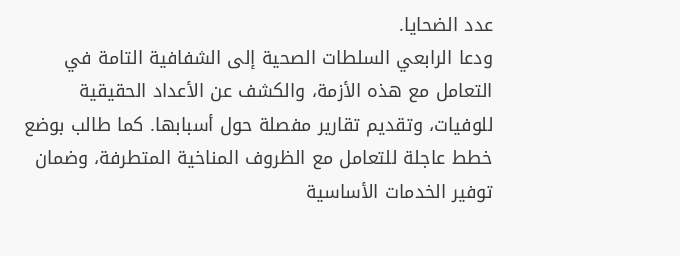عدد الضحايا.
ودعا الرابعي السلطات الصحية إلى الشفافية التامة في التعامل مع هذه الأزمة، والكشف عن الأعداد الحقيقية للوفيات، وتقديم تقارير مفصلة حول أسبابها. كما طالب بوضع خطط عاجلة للتعامل مع الظروف المناخية المتطرفة، وضمان توفير الخدمات الأساسية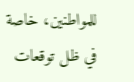للمواطنين، خاصة في ظل توقعات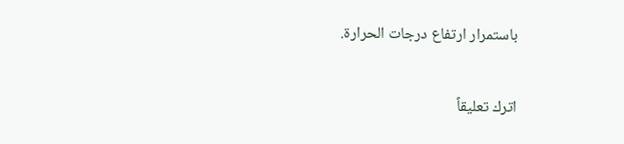باستمرار ارتفاع درجات الحرارة.

اترك تعليقاً